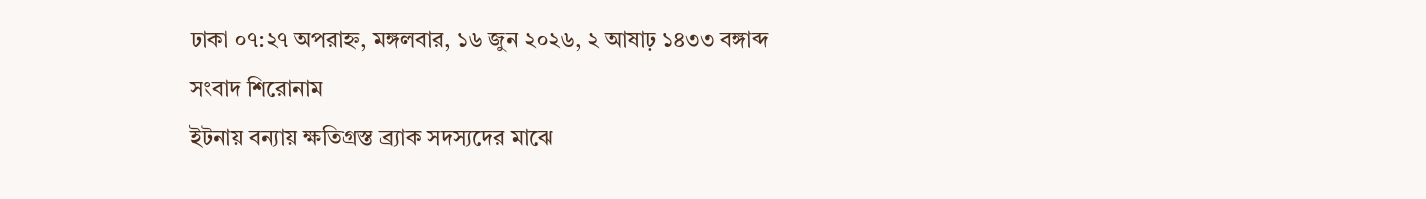ঢাকা ০৭:২৭ অপরাহ্ন, মঙ্গলবার, ১৬ জুন ২০২৬, ২ আষাঢ় ১৪৩৩ বঙ্গাব্দ
সংবাদ শিরোনাম
ইটনায় বন্যায় ক্ষতিগ্রস্ত ব্র্যাক সদস্যদের মাঝে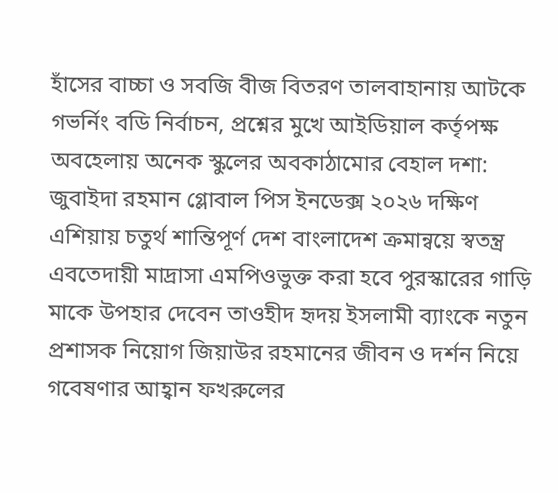হাঁসের বাচ্চা ও সবজি বীজ বিতরণ তালবাহানায় আটকে গভর্নিং বডি নির্বাচন, প্রশ্নের মুখে আইডিয়াল কর্তৃপক্ষ অবহেলায় অনেক স্কুলের অবকাঠামোর বেহাল দশা: জুবাইদা রহমান গ্লোবাল পিস ইনডেক্স ২০২৬ দক্ষিণ এশিয়ায় চতুর্থ শান্তিপূর্ণ দেশ বাংলাদেশ ক্রমান্বয়ে স্বতন্ত্র এবতেদায়ী মাদ্রাসা এমপিওভুক্ত করা হবে পুরস্কারের গাড়ি মাকে উপহার দেবেন তাওহীদ হৃদয় ইসলামী ব্যাংকে নতুন প্রশাসক নিয়োগ জিয়াউর রহমানের জীবন ও দর্শন নিয়ে গবেষণার আহ্বান ফখরুলের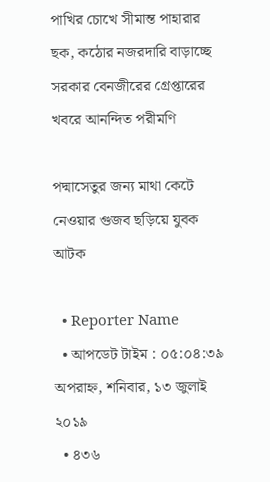পাখির চোখে সীমান্ত পাহারার ছক, কঠোর নজরদারি বাড়াচ্ছে সরকার বেনজীরের গ্রেপ্তারের খবরে আনন্দিত পরীমণি

পদ্মাসেতুর জন্য মাথা কেটে নেওয়ার গুজব ছড়িয়ে যুবক আটক

  • Reporter Name
  • আপডেট টাইম : ০৫:০৪:৩৯ অপরাহ্ন, শনিবার, ১৩ জুলাই ২০১৯
  • ৪৩৬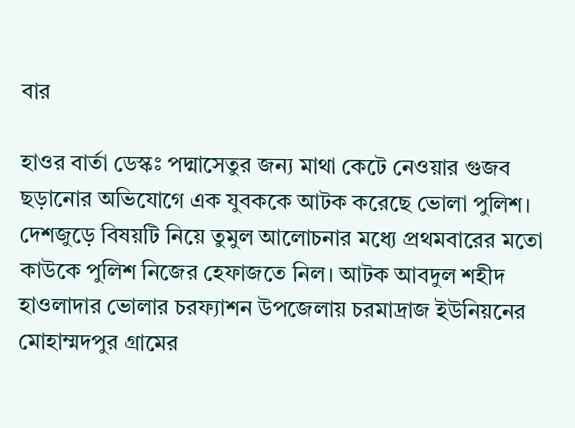বার

হাওর বার্তা ডেস্কঃ পদ্মাসেতুর জন্য মাথা কেটে নেওয়ার গুজব ছড়ানোর অভিযোগে এক যুবককে আটক করেছে ভোলা পুলিশ। দেশজুড়ে বিষয়টি নিয়ে তুমুল আলোচনার মধ্যে প্রথমবারের মতো কাউকে পুলিশ নিজের হেফাজতে নিল। আটক আবদুল শহীদ হাওলাদার ভোলার চরফ্যাশন উপজেলায় চরমাদ্রাজ ইউনিয়নের মোহাম্মদপুর গ্রামের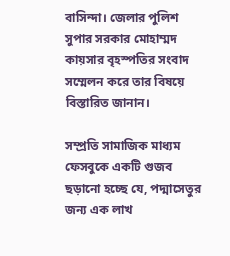বাসিন্দা। জেলার পুলিশ সুপার সরকার মোহাম্মদ কায়সার বৃহস্পতির সংবাদ সম্মেলন করে তার বিষয়ে বিস্তারিত জানান।

সম্প্রতি সামাজিক মাধ্যম ফেসবুকে একটি গুজব ছড়ানো হচ্ছে যে, পদ্মাসেতুর জন্য এক লাখ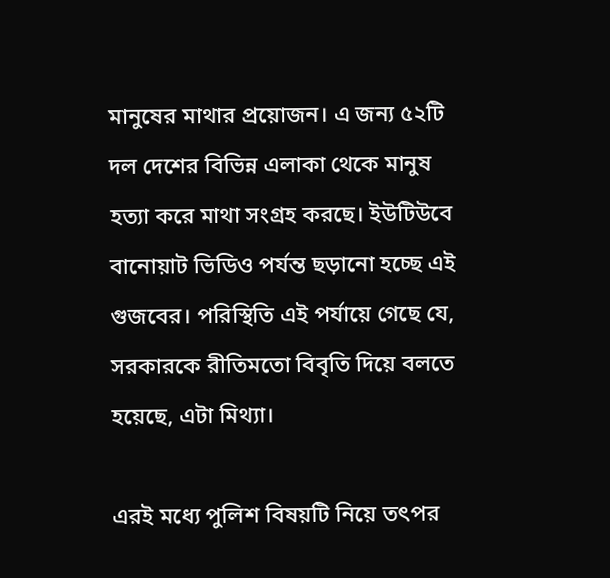মানুষের মাথার প্রয়োজন। এ জন্য ৫২টি দল দেশের বিভিন্ন এলাকা থেকে মানুষ হত্যা করে মাথা সংগ্রহ করছে। ইউটিউবে বানোয়াট ভিডিও পর্যন্ত ছড়ানো হচ্ছে এই গুজবের। পরিস্থিতি এই পর্যায়ে গেছে যে, সরকারকে রীতিমতো বিবৃতি দিয়ে বলতে হয়েছে, এটা মিথ্যা।

এরই মধ্যে পুলিশ বিষয়টি নিয়ে তৎপর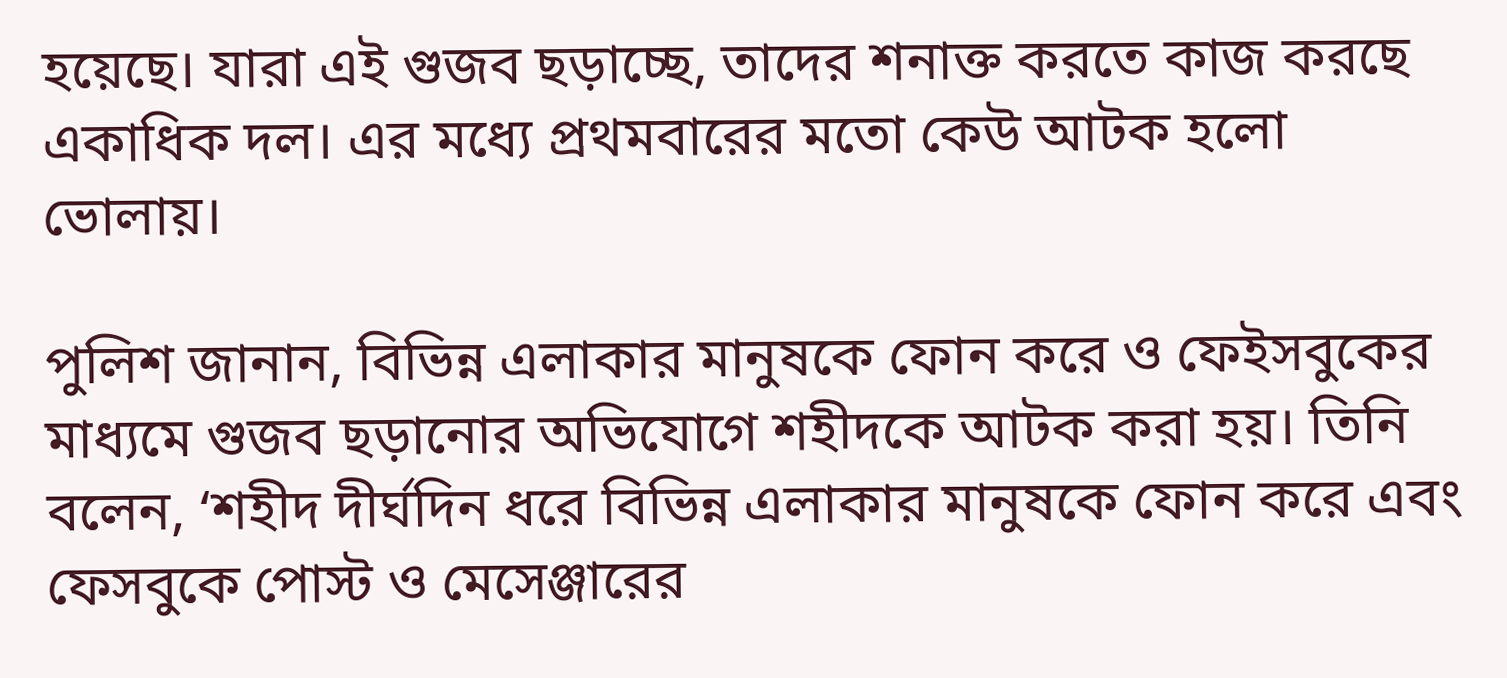হয়েছে। যারা এই গুজব ছড়াচ্ছে, তাদের শনাক্ত করতে কাজ করছে একাধিক দল। এর মধ্যে প্রথমবারের মতো কেউ আটক হলো ভোলায়।

পুলিশ জানান, বিভিন্ন এলাকার মানুষকে ফোন করে ও ফেইসবুকের মাধ্যমে গুজব ছড়ানোর অভিযোগে শহীদকে আটক করা হয়। তিনি বলেন, ‘শহীদ দীর্ঘদিন ধরে বিভিন্ন এলাকার মানুষকে ফোন করে এবং ফেসবুকে পোস্ট ও মেসেঞ্জারের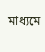মাধ্যমে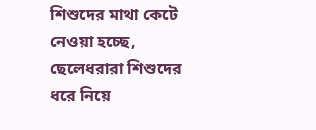শিশুদের মাথা কেটে নেওয়া হচ্ছে, ছেলেধরারা শিশুদের ধরে নিয়ে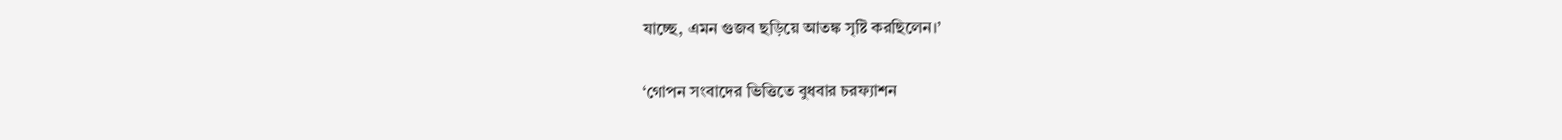যাচ্ছে, এমন গুজব ছড়িয়ে আতঙ্ক সৃষ্টি করছিলেন।’

‘গোপন সংবাদের ভিত্তিতে বুধবার চরফ্যাশন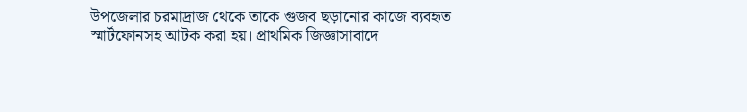উপজেলার চরমাদ্রাজ থেকে তাকে গুজব ছড়ানোর কাজে ব্যবহৃত স্মার্টফোনসহ আটক করা হয়। প্রাথমিক জিজ্ঞাসাবাদে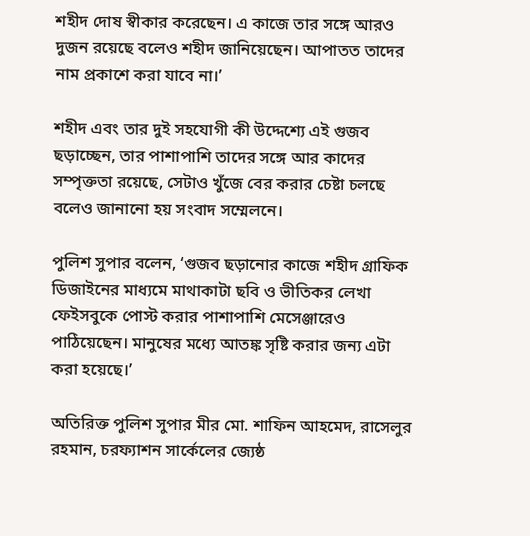শহীদ দোষ স্বীকার করেছেন। এ কাজে তার সঙ্গে আরও দুজন রয়েছে বলেও শহীদ জানিয়েছেন। আপাতত তাদের নাম প্রকাশে করা যাবে না।’

শহীদ এবং তার দুই সহযোগী কী উদ্দেশ্যে এই গুজব ছড়াচ্ছেন, তার পাশাপাশি তাদের সঙ্গে আর কাদের সম্পৃক্ততা রয়েছে, সেটাও খুঁজে বের করার চেষ্টা চলছে বলেও জানানো হয় সংবাদ সম্মেলনে।

পুলিশ সুপার বলেন, ‘গুজব ছড়ানোর কাজে শহীদ গ্রাফিক ডিজাইনের মাধ্যমে মাথাকাটা ছবি ও ভীতিকর লেখা ফেইসবুকে পোস্ট করার পাশাপাশি মেসেঞ্জারেও পাঠিয়েছেন। মানুষের মধ্যে আতঙ্ক সৃষ্টি করার জন্য এটা করা হয়েছে।’

অতিরিক্ত পুলিশ সুপার মীর মো. শাফিন আহমেদ, রাসেলুর রহমান, চরফ্যাশন সার্কেলের জ্যেষ্ঠ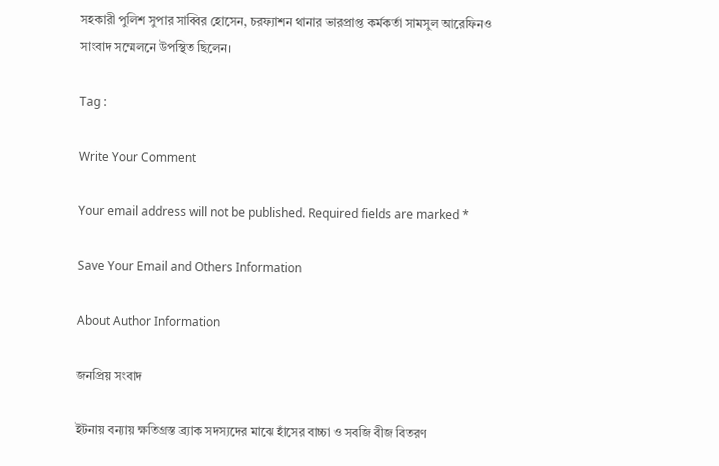সহকারী পুলিশ সুপার সাব্বির হোসেন, চরফ্যাশন থানার ভারপ্রাপ্ত কর্মকর্তা সামসুল আরেফিনও সাংবাদ সম্মেলনে উপস্থিত ছিলেন।

Tag :

Write Your Comment

Your email address will not be published. Required fields are marked *

Save Your Email and Others Information

About Author Information

জনপ্রিয় সংবাদ

ইটনায় বন্যায় ক্ষতিগ্রস্ত ব্র্যাক সদস্যদের মাঝে হাঁসের বাচ্চা ও সবজি বীজ বিতরণ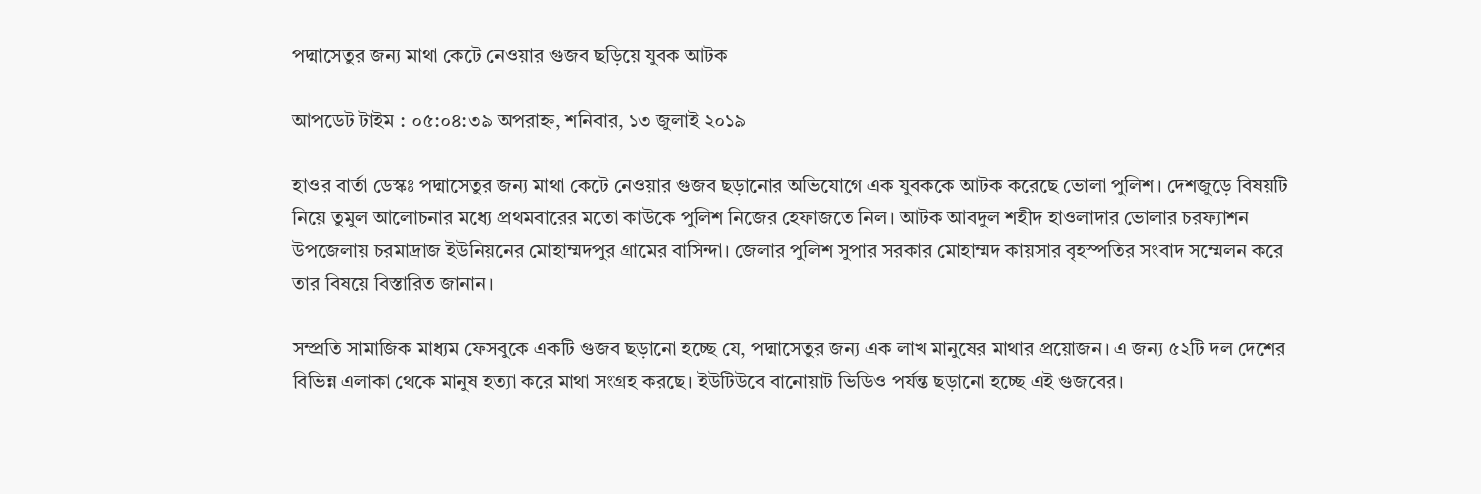পদ্মাসেতুর জন্য মাথা কেটে নেওয়ার গুজব ছড়িয়ে যুবক আটক

আপডেট টাইম : ০৫:০৪:৩৯ অপরাহ্ন, শনিবার, ১৩ জুলাই ২০১৯

হাওর বার্তা ডেস্কঃ পদ্মাসেতুর জন্য মাথা কেটে নেওয়ার গুজব ছড়ানোর অভিযোগে এক যুবককে আটক করেছে ভোলা পুলিশ। দেশজুড়ে বিষয়টি নিয়ে তুমুল আলোচনার মধ্যে প্রথমবারের মতো কাউকে পুলিশ নিজের হেফাজতে নিল। আটক আবদুল শহীদ হাওলাদার ভোলার চরফ্যাশন উপজেলায় চরমাদ্রাজ ইউনিয়নের মোহাম্মদপুর গ্রামের বাসিন্দা। জেলার পুলিশ সুপার সরকার মোহাম্মদ কায়সার বৃহস্পতির সংবাদ সম্মেলন করে তার বিষয়ে বিস্তারিত জানান।

সম্প্রতি সামাজিক মাধ্যম ফেসবুকে একটি গুজব ছড়ানো হচ্ছে যে, পদ্মাসেতুর জন্য এক লাখ মানুষের মাথার প্রয়োজন। এ জন্য ৫২টি দল দেশের বিভিন্ন এলাকা থেকে মানুষ হত্যা করে মাথা সংগ্রহ করছে। ইউটিউবে বানোয়াট ভিডিও পর্যন্ত ছড়ানো হচ্ছে এই গুজবের।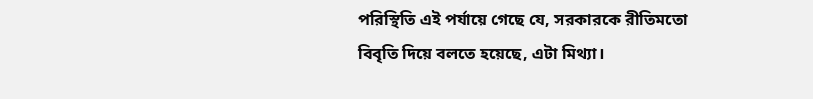পরিস্থিতি এই পর্যায়ে গেছে যে, সরকারকে রীতিমতো বিবৃতি দিয়ে বলতে হয়েছে, এটা মিথ্যা।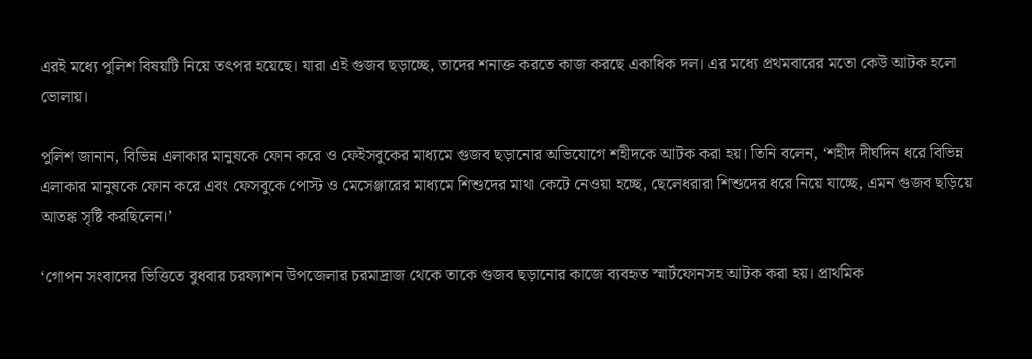এরই মধ্যে পুলিশ বিষয়টি নিয়ে তৎপর হয়েছে। যারা এই গুজব ছড়াচ্ছে, তাদের শনাক্ত করতে কাজ করছে একাধিক দল। এর মধ্যে প্রথমবারের মতো কেউ আটক হলো ভোলায়।

পুলিশ জানান, বিভিন্ন এলাকার মানুষকে ফোন করে ও ফেইসবুকের মাধ্যমে গুজব ছড়ানোর অভিযোগে শহীদকে আটক করা হয়। তিনি বলেন, ‘শহীদ দীর্ঘদিন ধরে বিভিন্ন এলাকার মানুষকে ফোন করে এবং ফেসবুকে পোস্ট ও মেসেঞ্জারের মাধ্যমে শিশুদের মাথা কেটে নেওয়া হচ্ছে, ছেলেধরারা শিশুদের ধরে নিয়ে যাচ্ছে, এমন গুজব ছড়িয়ে আতঙ্ক সৃষ্টি করছিলেন।’

‘গোপন সংবাদের ভিত্তিতে বুধবার চরফ্যাশন উপজেলার চরমাদ্রাজ থেকে তাকে গুজব ছড়ানোর কাজে ব্যবহৃত স্মার্টফোনসহ আটক করা হয়। প্রাথমিক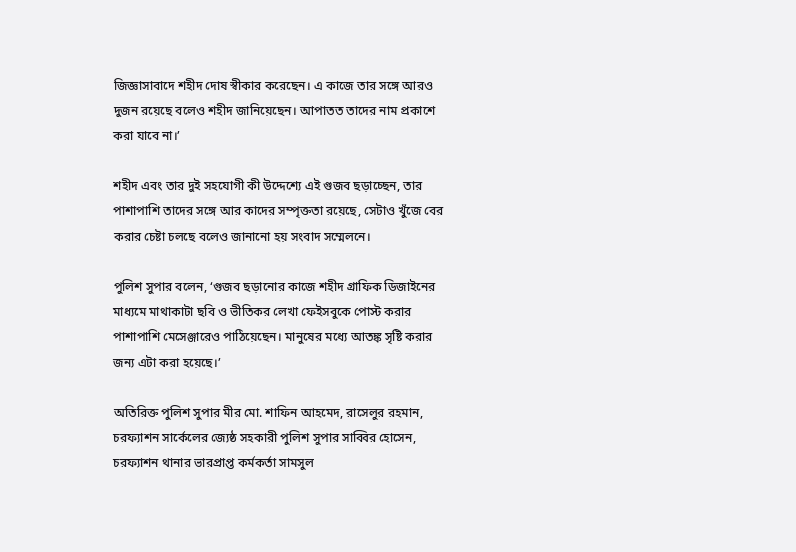জিজ্ঞাসাবাদে শহীদ দোষ স্বীকার করেছেন। এ কাজে তার সঙ্গে আরও দুজন রয়েছে বলেও শহীদ জানিয়েছেন। আপাতত তাদের নাম প্রকাশে করা যাবে না।’

শহীদ এবং তার দুই সহযোগী কী উদ্দেশ্যে এই গুজব ছড়াচ্ছেন, তার পাশাপাশি তাদের সঙ্গে আর কাদের সম্পৃক্ততা রয়েছে, সেটাও খুঁজে বের করার চেষ্টা চলছে বলেও জানানো হয় সংবাদ সম্মেলনে।

পুলিশ সুপার বলেন, ‘গুজব ছড়ানোর কাজে শহীদ গ্রাফিক ডিজাইনের মাধ্যমে মাথাকাটা ছবি ও ভীতিকর লেখা ফেইসবুকে পোস্ট করার পাশাপাশি মেসেঞ্জারেও পাঠিয়েছেন। মানুষের মধ্যে আতঙ্ক সৃষ্টি করার জন্য এটা করা হয়েছে।’

অতিরিক্ত পুলিশ সুপার মীর মো. শাফিন আহমেদ, রাসেলুর রহমান, চরফ্যাশন সার্কেলের জ্যেষ্ঠ সহকারী পুলিশ সুপার সাব্বির হোসেন, চরফ্যাশন থানার ভারপ্রাপ্ত কর্মকর্তা সামসুল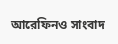আরেফিনও সাংবাদ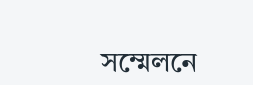সম্মেলনে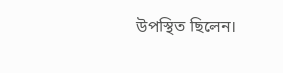উপস্থিত ছিলেন।